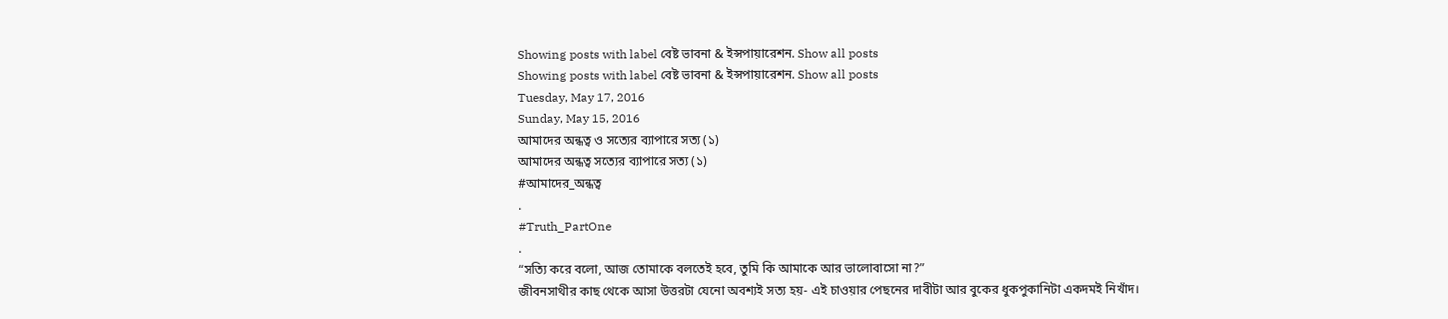Showing posts with label বেষ্ট ভাবনা & ইন্সপায়ারেশন. Show all posts
Showing posts with label বেষ্ট ভাবনা & ইন্সপায়ারেশন. Show all posts
Tuesday, May 17, 2016
Sunday, May 15, 2016
আমাদের অন্ধত্ব ও সত্যের ব্যাপারে সত্য (১)
আমাদের অন্ধত্ব সত্যের ব্যাপারে সত্য (১)
#আমাদের_অন্ধত্ব
.
#Truth_PartOne
.
“সত্যি করে বলো, আজ তোমাকে বলতেই হবে, তুমি কি আমাকে আর ভালোবাসো না?”
জীবনসাথীর কাছ থেকে আসা উত্তরটা যেনো অবশ্যই সত্য হয়- এই চাওয়ার পেছনের দাবীটা আর বুকের ধুকপুকানিটা একদমই নিখাঁদ।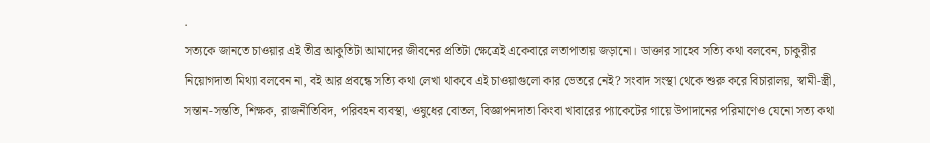.
সত্যকে জানতে চাওয়ার এই তীব্র আকুতিটা আমাদের জীবনের প্রতিটা ক্ষেত্রেই একেবারে লতাপাতায় জড়ানো। ডাক্তার সাহেব সত্যি কথা বলবেন, চাকুরীর নিয়োগদাতা মিথ্যা বলবেন না, বই আর প্রবন্ধে সত্যি কথা লেখা থাকবে এই চাওয়াগুলো কার ভেতরে নেই? সংবাদ সংস্থা থেকে শুরু করে বিচারালয়, স্বামী-স্ত্রী, সন্তান-সন্ততি, শিক্ষক, রাজনীতিবিদ, পরিবহন ব্যবস্থা, ওষুধের বোতল, বিজ্ঞাপনদাতা কিংবা খাবারের প্যাকেটের গায়ে উপাদানের পরিমাণেও যেনো সত্য কথা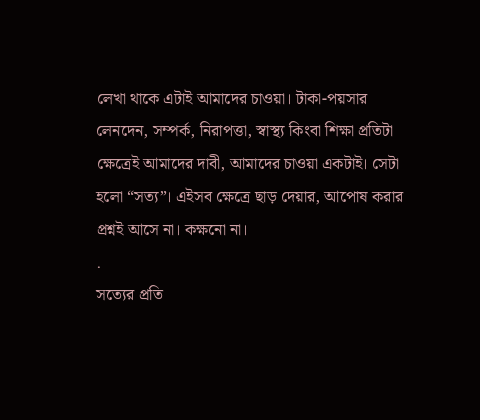লেখা থাকে এটাই আমাদের চাওয়া। টাকা-পয়সার লেনদেন, সম্পর্ক, নিরাপত্তা, স্বাস্থ্য কিংবা শিক্ষা প্রতিটা ক্ষেত্রেই আমাদের দাবী, আমাদের চাওয়া একটাই। সেটা হলো “সত্য”। এইসব ক্ষেত্রে ছাড় দেয়ার, আপোষ করার প্রশ্নই আসে না। কক্ষনো না।
.
সত্যের প্রতি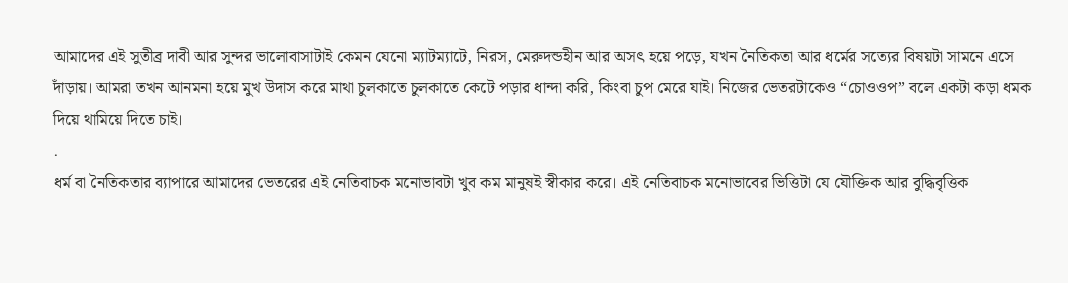আমাদের এই সুতীব্র দাবী আর সুন্দর ভালোবাসাটাই কেমন যেনো ম্যাটম্যাটে, নিরস, মেরুদন্ডহীন আর অসৎ হয়ে পড়ে, যখন নৈতিকতা আর ধর্মের সত্যের বিষয়টা সামনে এসে দাঁড়ায়। আমরা তখন আনমনা হয়ে মুখ উদাস করে মাথা চুলকাতে চুলকাতে কেটে পড়ার ধান্দা করি, কিংবা চুপ মেরে যাই। নিজের ভেতরটাকেও “চোওওপ” বলে একটা কড়া ধমক দিয়ে থামিয়ে দিতে চাই।
.
ধর্ম বা নৈতিকতার ব্যাপারে আমাদের ভেতরের এই নেতিবাচক মনোভাবটা খুব কম মানুষই স্বীকার করে। এই নেতিবাচক মনোভাবের ভিত্তিটা যে যৌক্তিক আর বুদ্ধিবৃত্তিক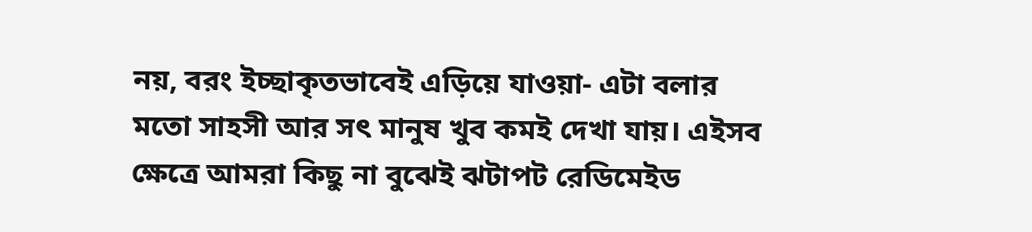নয়, বরং ইচ্ছাকৃতভাবেই এড়িয়ে যাওয়া- এটা বলার মতো সাহসী আর সৎ মানুষ খুব কমই দেখা যায়। এইসব ক্ষেত্রে আমরা কিছু না বুঝেই ঝটাপট রেডিমেইড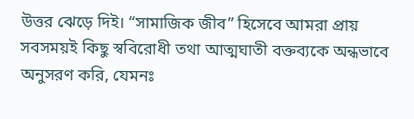উত্তর ঝেড়ে দিই। “সামাজিক জীব” হিসেবে আমরা প্রায় সবসময়ই কিছু স্ববিরোধী তথা আত্মঘাতী বক্তব্যকে অন্ধভাবে অনুসরণ করি, যেমনঃ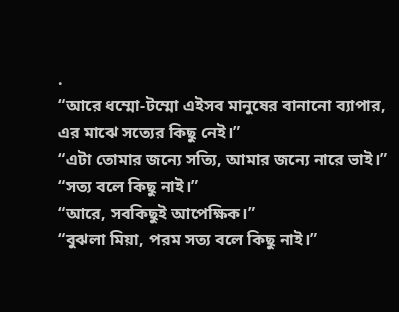.
“আরে ধম্মো-টম্মো এইসব মানুষের বানানো ব্যাপার, এর মাঝে সত্যের কিছু নেই।”
“এটা তোমার জন্যে সত্যি, আমার জন্যে নারে ভাই।”
“সত্য বলে কিছু নাই।”
“আরে, সবকিছুই আপেক্ষিক।”
“বুঝলা মিয়া, পরম সত্য বলে কিছু নাই।”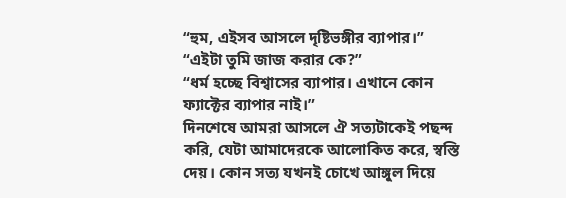“হুম, এইসব আসলে দৃষ্টিভঙ্গীর ব্যাপার।”
“এইটা তুমি জাজ করার কে?”
“ধর্ম হচ্ছে বিশ্বাসের ব্যাপার। এখানে কোন ফ্যাক্টের ব্যাপার নাই।”
দিনশেষে আমরা আসলে ঐ সত্যটাকেই পছন্দ করি, যেটা আমাদেরকে আলোকিত করে, স্বস্তি দেয়। কোন সত্য যখনই চোখে আঙ্গুল দিয়ে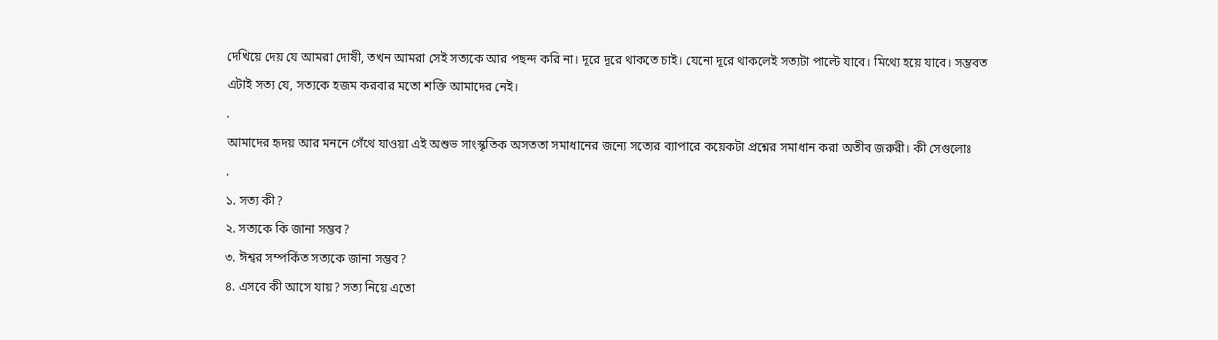দেখিয়ে দেয় যে আমরা দোষী, তখন আমরা সেই সত্যকে আর পছন্দ করি না। দূরে দূরে থাকতে চাই। যেনো দূরে থাকলেই সত্যটা পাল্টে যাবে। মিথ্যে হয়ে যাবে। সম্ভবত এটাই সত্য যে, সত্যকে হজম করবার মতো শক্তি আমাদের নেই।
.
আমাদের হৃদয় আর মননে গেঁথে যাওয়া এই অশুভ সাংস্কৃতিক অসততা সমাধানের জন্যে সত্যের ব্যাপারে কয়েকটা প্রশ্নের সমাধান করা অতীব জরুরী। কী সেগুলোঃ
.
১. সত্য কী?
২. সত্যকে কি জানা সম্ভব?
৩. ঈশ্বর সম্পর্কিত সত্যকে জানা সম্ভব?
৪. এসবে কী আসে যায়? সত্য নিয়ে এতো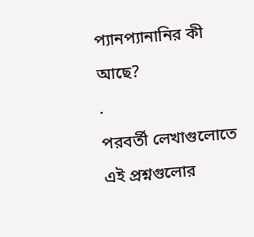প্যানপ্যানানির কী আছে?
.
পরবর্তী লেখাগুলোতে এই প্রশ্নগুলোর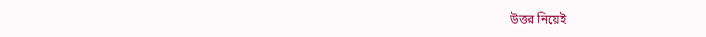উত্তর নিয়েই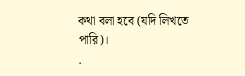কথা বলা হবে (যদি লিখতে পারি)।
.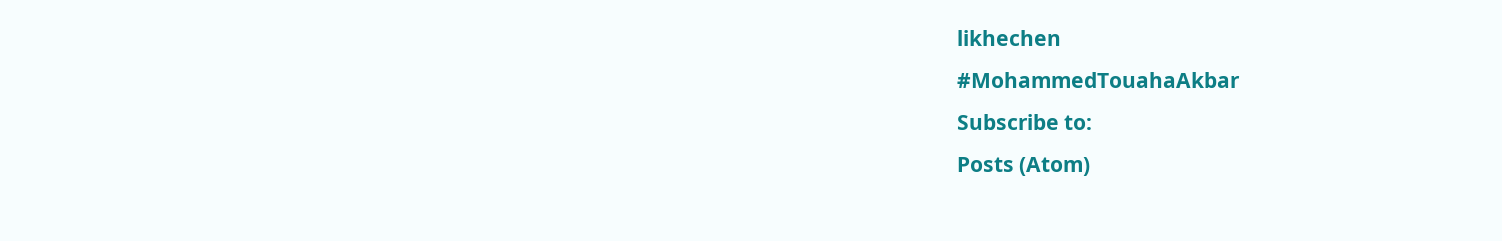likhechen
#MohammedTouahaAkbar
Subscribe to:
Posts (Atom)